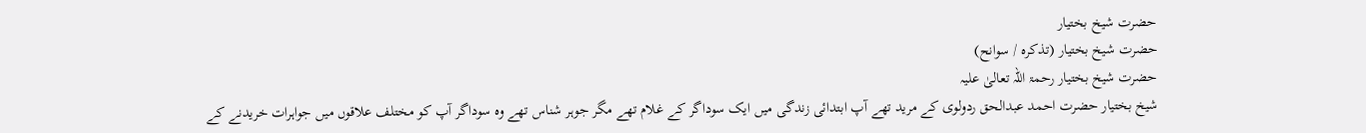حضرت شیخ بختیار
حضرت شیخ بختیار (تذکرہ / سوانح)
حضرت شیخ بختیار رحمۃ اللہ تعالیٰ علیہ
شیخ بختیار حضرت احمد عبدالحق ردولوی کے مرید تھے آپ ابتدائی زندگی میں ایک سوداگر کے غلام تھے مگر جوہر شناس تھے وہ سوداگر آپ کو مختلف علاقوں میں جواہرات خریدنے کے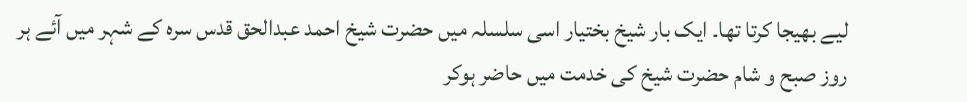لیے بھیجا کرتا تھا۔ ایک بار شیخ بختیار اسی سلسلہ میں حضرت شیخ احمد عبدالحق قدس سرہ کے شہر میں آئے ہر روز صبح و شام حضرت شیخ کی خدمت میں حاضر ہوکر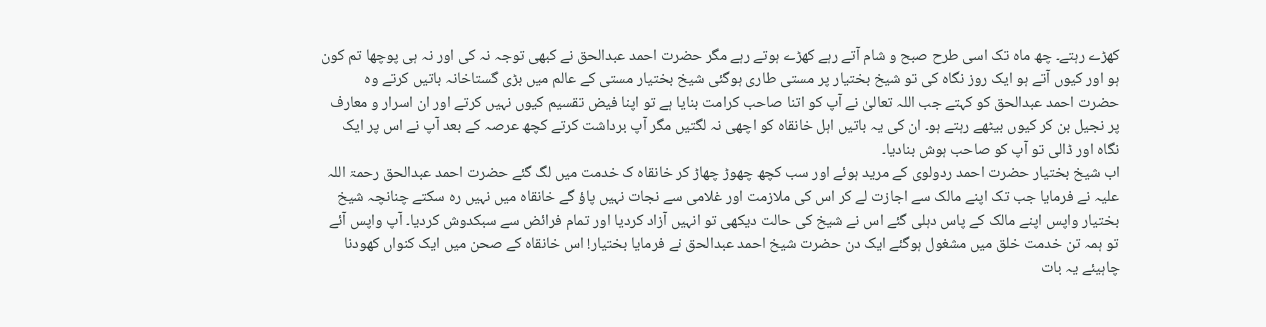کھڑے رہتے۔ چھ ماہ تک اسی طرح صبح و شام آتے رہے کھڑے ہوتے رہے مگر حضرت احمد عبدالحق نے کبھی توجہ نہ کی اور نہ ہی پوچھا تم کون ہو اور کیوں آتے ہو ایک روز نگاہ کی تو شیخ بختیار پر مستی طاری ہوگئی شیخ بختیار مستی کے عالم میں بڑی گستاخانہ باتیں کرتے وہ حضرت احمد عبدالحق کو کہتے جب اللہ تعالیٰ نے آپ کو اتنا صاحب کرامت بنایا ہے تو اپنا فیض تقسیم کیوں نہیں کرتے اور ان اسرار و معارف پر نجیل بن کر کیوں بیٹھے رہتے ہو۔ ان کی یہ باتیں اہل خانقاہ کو اچھی نہ لگتیں مگر آپ برداشت کرتے کچھ عرصہ کے بعد آپ نے اس پر ایک نگاہ اور ڈالی تو آپ کو صاحب ہوش بنادیا۔
اب شیخ بختیار حضرت احمد ردولوی کے مرید ہوئے اور سب کچھ چھوڑ چھاڑ کر خانقاہ ک خدمت میں لگ گئے حضرت احمد عبدالحق رحمۃ اللہ علیہ نے فرمایا جب تک اپنے مالک سے اجازت لے کر اس کی ملازمت اور غلامی سے نجات نہیں پاؤ گے خانقاہ میں نہیں رہ سکتے چنانچہ شیخ بختیار واپس اپنے مالک کے پاس دہلی گئے اس نے شیخ کی حالت دیکھی تو انہیں آزاد کردیا اور تمام فرائض سے سبکدوش کردیا۔ آپ واپس آئے تو ہمہ تن خدمت خلق میں مشغول ہوگئے ایک دن حضرت شیخ احمد عبدالحق نے فرمایا بختیار! اس خانقاہ کے صحن میں ایک کنواں کھودنا چاہیئے یہ بات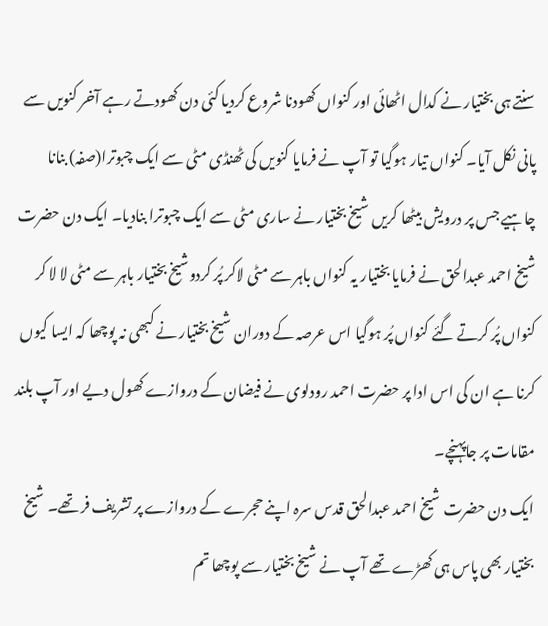سنتے ہی بختیار نے کدال اٹھائی اور کنواں کھودنا شروع کردیا کئی دن کھودتے رہے آخر کنویں سے پانی نکل آیا۔ کنواں تیار ہوگیا تو آپ نے فرمایا کنویں کی ٹھنڈی مٹی سے ایک چبوترا(صفہ) بنانا چاہیے جس پر درویش بیٹھا کریں شیخ بختیار نے ساری مٹی سے ایک چبوترا بنادیا۔ ایک دن حضرت شیخ احمد عبدالحق نے فرمایا بختیار یہ کنواں باہر سے مٹی لاکر پُر کردوشیخ بختیار باہر سے مٹی لا لا کر کنواں پُر کرتے گئے کنواں پُر ہوگیا اس عرصہ کے دوران شیخ بختیار نے کبھی نہ پوچھا کہ ایسا کیوں کرنا ہے ان کی اس ادا پر حضرت احمد رودلوی نے فیضان کے دروازے کھول دیے اور آپ بلند مقامات پر جاپہنچے۔
ایک دن حضرت شیخ احمد عبدالحق قدس سرہ اپنے حجرے کے دروازے پر تشریف فر تھے۔ شیخ بختیار بھی پاس ہی کھڑے تھے آپ نے شیخ بختیار سے پوچھا تم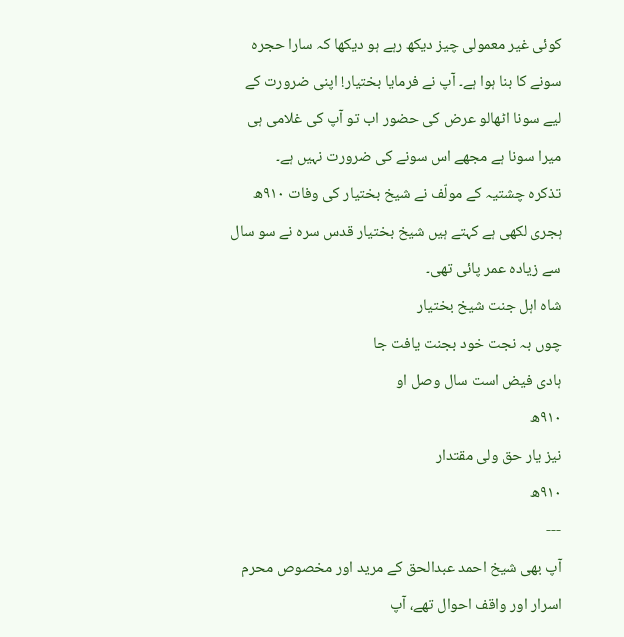کوئی غیر معمولی چیز دیکھ رہے ہو دیکھا کہ سارا حجرہ سونے کا بنا ہوا ہے۔ آپ نے فرمایا بختیار! اپنی ضرورت کے لیے سونا اٹھالو عرض کی حضور اب تو آپ کی غلامی ہی میرا سونا ہے مجھے اس سونے کی ضرورت نہیں ہے۔
تذکرہ چشتیہ کے مولّف نے شیخ بختیار کی وفات ۹۱۰ھ ہجری لکھی ہے کہتے ہیں شیخ بختیار قدس سرہ نے سو سال سے زیادہ عمر پائی تھی۔
شاہ اہل جنت شیخ بختیار
چوں بہ نجت خود بجنت یافت جا
ہادی فیض است سال وصل او
۹۱۰ھ
نیز یار حق ولی مقتدار
۹۱۰ھ
---
آپ بھی شیخ احمد عبدالحق کے مرید اور مخصوص محرم اسرار اور واقف احوال تھے، آپ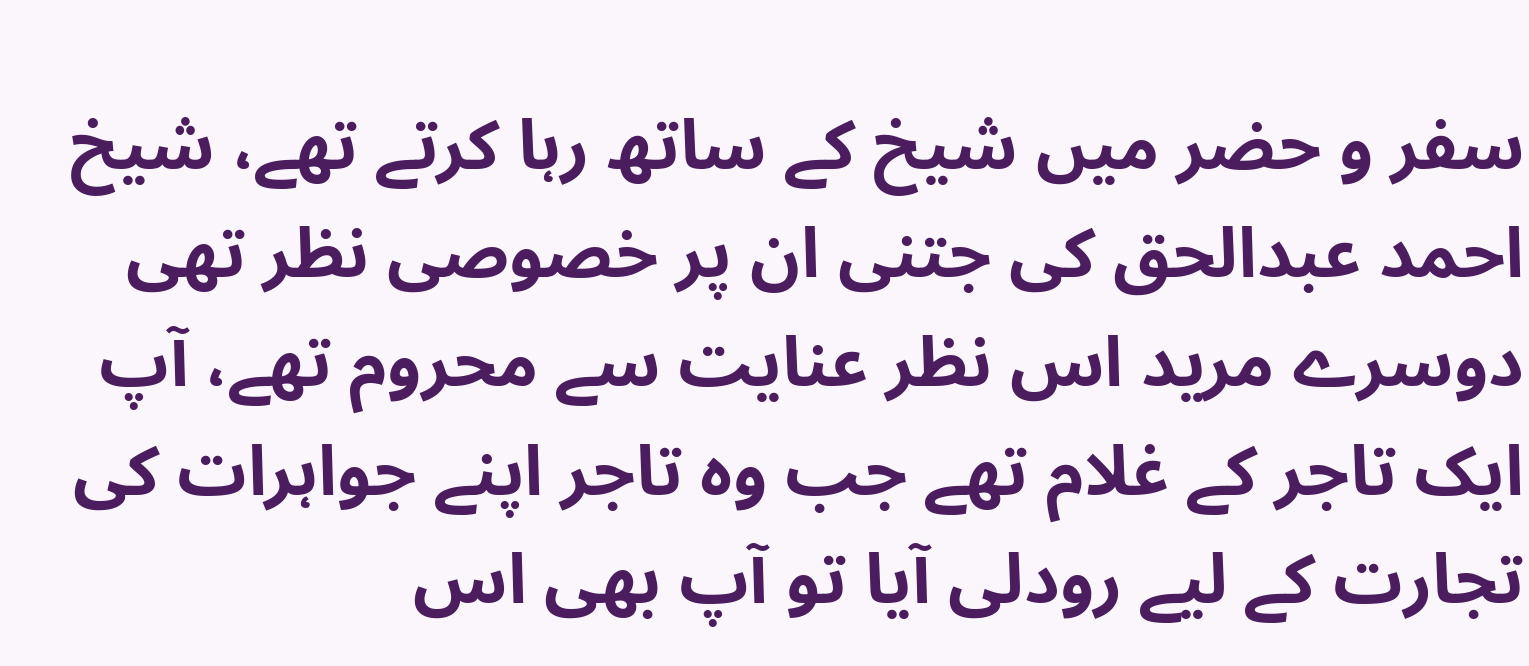سفر و حضر میں شیخ کے ساتھ رہا کرتے تھے، شیخ احمد عبدالحق کی جتنی ان پر خصوصی نظر تھی دوسرے مرید اس نظر عنایت سے محروم تھے، آپ ایک تاجر کے غلام تھے جب وہ تاجر اپنے جواہرات کی تجارت کے لیے رودلی آیا تو آپ بھی اس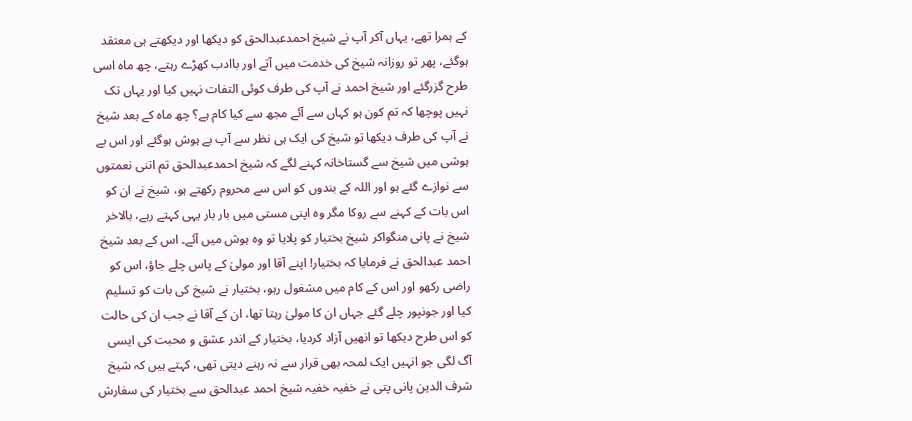کے ہمرا تھے، یہاں آکر آپ نے شیخ احمدعبدالحق کو دیکھا اور دیکھتے ہی معتقد ہوگئے، پھر تو روزانہ شیخ کی خدمت میں آتے اور باادب کھڑے رہتے، چھ ماہ اسی طرح گزرگئے اور شیخ احمد نے آپ کی طرف کوئی التفات نہیں کیا اور یہاں تک نہیں پوچھا کہ تم کون ہو کہاں سے آئے مجھ سے کیا کام ہے؟ چھ ماہ کے بعد شیخ نے آپ کی طرف دیکھا تو شیخ کی ایک ہی نظر سے آپ بے ہوش ہوگئے اور اس بے ہوشی میں شیخ سے گستاخانہ کہنے لگے کہ شیخ احمدعبدالحق تم اتنی نعمتوں سے نوازے گئے ہو اور اللہ کے بندوں کو اس سے محروم رکھتے ہو، شیخ نے ان کو اس بات کے کہنے سے روکا مگر وہ اپنی مستی میں بار بار یہی کہتے رہے، بالاخر شیخ نے پانی منگواکر شیخ بختیار کو پلایا تو وہ ہوش میں آئے۔ اس کے بعد شیخ احمد عبدالحق نے فرمایا کہ بختیار! اپنے آقا اور مولیٰ کے پاس چلے جاؤ، اس کو راضی رکھو اور اس کے کام میں مشغول رہو، بختیار نے شیخ کی بات کو تسلیم کیا اور جونپور چلے گئے جہاں ان کا مولیٰ رہتا تھا، ان کے آقا نے جب ان کی حالت کو اس طرح دیکھا تو انھیں آزاد کردیا، بختیار کے اندر عشق و محبت کی ایسی آگ لگی جو انہیں ایک لمحہ بھی قرار سے نہ رہنے دیتی تھی، کہتے ہیں کہ شیخ شرف الدین پانی پتی نے خفیہ خفیہ شیخ احمد عبدالحق سے بختیار کی سفارش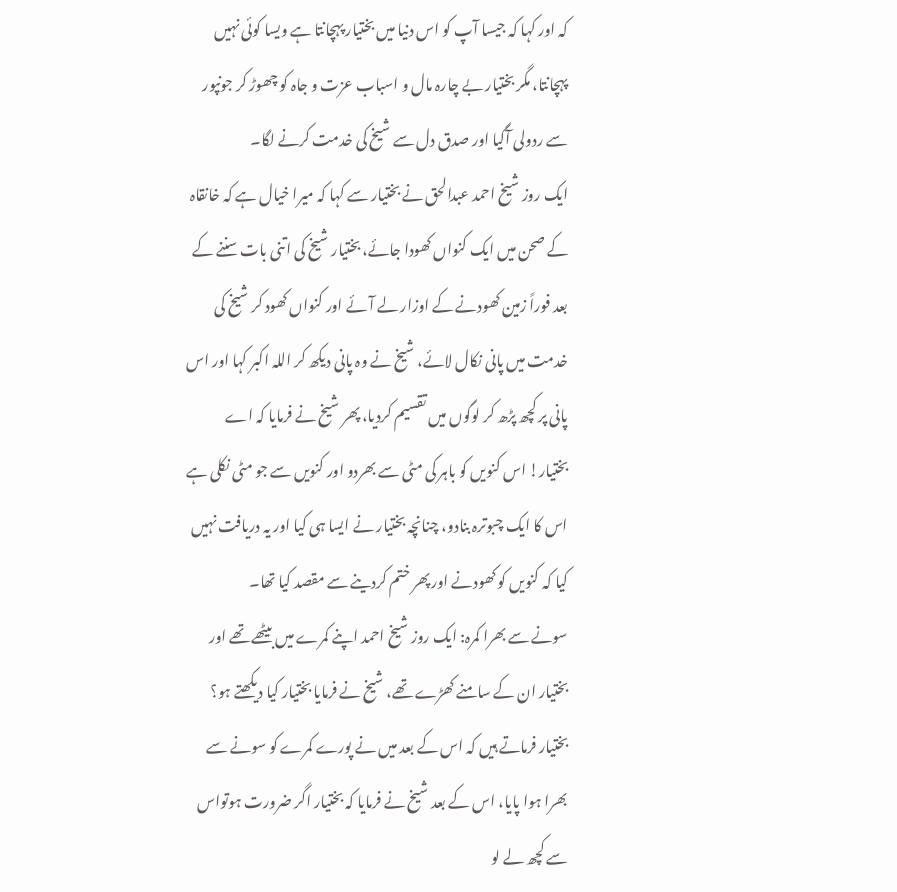کہ اور کہا کہ جیسا آپ کو اس دنیا میں بختیار پہچانتا ہے ویسا کوئی نہیں پہچانتا، مگر بختیار بے چارہ مال و اسباب عزت و جاہ کو چھوڑ کر جونپور سے ردولی آگیا اور صدق دل سے شیخ کی خدمت کرنے لگا۔
ایک روز شیخ احمد عبدالحق نے بختیار سے کہا کہ میرا خیال ہے کہ خانقاہ کے صحن میں ایک کنواں کھودا جائے، بختیار شیخ کی اتنی بات سننے کے بعد فوراً زمین کھودنے کے اوزار لے آئے اور کنواں کھود کر شیخ کی خدمت میں پانی نکال لائے، شیخ نے وہ پانی دیکھ کر اللہ اکبر کہا اور اس پانی پر کچھ پڑھ کر لوگوں میں تقسیم کردیا، پھر شیخ نے فرمایا کہ اے بختیار! اس کنویں کو باہر کی مٹی سے بھردو اور کنویں سے جو مٹی نکلی ہے اس کا ایک چبوترہ بنادو، چنانچہ بختیار نے ایسا ہی کیا اور یہ دریافت نہیں کیا کہ کنویں کو کھودنے اور پھر ختم کردینے سے مقصد کیا تھا۔
سونے سے بھرا کمرہ: ایک روز شیخ احمد اپنے کمرے میں بیٹھے تھے اور بختیار ان کے سامنے کھڑے تھے، شیخ نے فرمایا بختیار کیا دیکھتے ہو؟ بختیار فرماتے ہیں کہ اس کے بعد میں نے پورے کمرے کو سونے سے بھرا ہوا پایا، اس کے بعد شیخ نے فرمایا کہ بختیار اگر ضرورت ہوتواس سے کچھ لے لو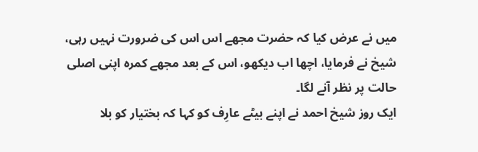میں نے عرض کیا کہ حضرت مجھے اس اس کی ضرورت نہیں رہی، شیخ نے فرمایا، اچھا اب دیکھو، اس کے بعد مجھے کمرہ اپنی اصلی حالت پر نظر آنے لگا۔
ایک روز شیخ احمد نے اپنے بیٹے عارِف کو کہا کہ بختیار کو بلا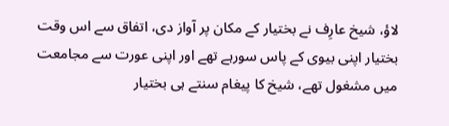لاؤ، شیخ عارِف نے بختیار کے مکان پر آواز دی، اتفاق سے اس وقت بختیار اپنی بیوی کے پاس سورہے تھے اور اپنی عورت سے مجامعت میں مشغول تھے، شیخ کا پیغام سنتے ہی بختیار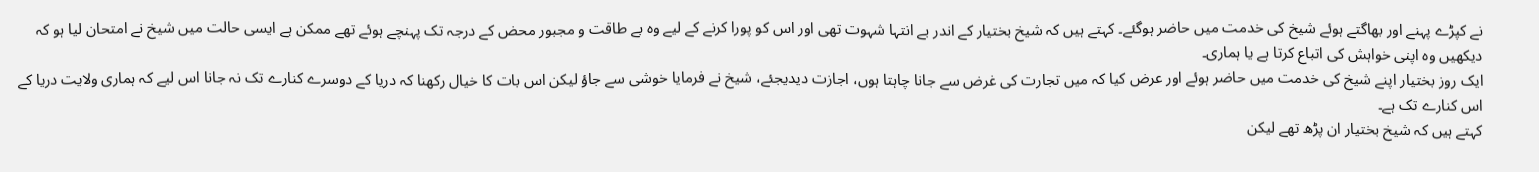نے کپڑے پہنے اور بھاگتے ہوئے شیخ کی خدمت میں حاضر ہوگئے۔ کہتے ہیں کہ شیخ بختیار کے اندر بے انتہا شہوت تھی اور اس کو پورا کرنے کے لیے وہ بے طاقت و مجبور محض کے درجہ تک پہنچے ہوئے تھے ممکن ہے ایسی حالت میں شیخ نے امتحان لیا ہو کہ دیکھیں وہ اپنی خواہش کی اتباع کرتا ہے یا ہماری۔
ایک روز بختیار اپنے شیخ کی خدمت میں حاضر ہوئے اور عرض کیا کہ میں تجارت کی غرض سے جانا چاہتا ہوں، اجازت دیدیجئے، شیخ نے فرمایا خوشی سے جاؤ لیکن اس بات کا خیال رکھنا کہ دریا کے دوسرے کنارے تک نہ جانا اس لیے کہ ہماری ولایت دریا کے اس کنارے تک ہے۔
کہتے ہیں کہ شیخ بختیار ان پڑھ تھے لیکن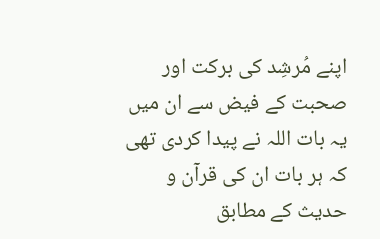اپنے مُرشِد کی برکت اور صحبت کے فیض سے ان میں یہ بات اللہ نے پیدا کردی تھی کہ ہر بات ان کی قرآن و حدیث کے مطابق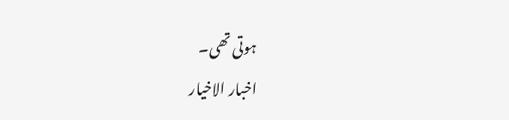ہوتی تھی۔
اخبار الاخیار